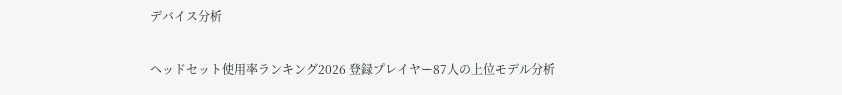デバイス分析

ヘッドセット使用率ランキング2026 登録プレイヤー87人の上位モデル分析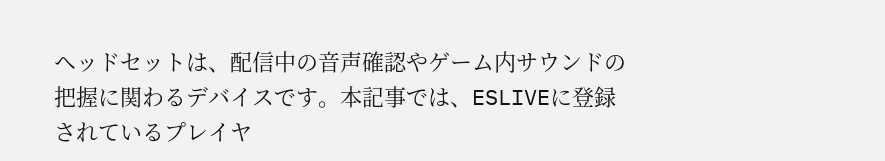ヘッドセットは、配信中の音声確認やゲーム内サウンドの把握に関わるデバイスです。本記事では、ESLIVEに登録されているプレイヤ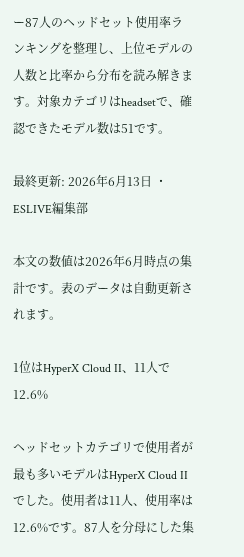ー87人のヘッドセット使用率ランキングを整理し、上位モデルの人数と比率から分布を読み解きます。対象カテゴリはheadsetで、確認できたモデル数は51です。

最終更新: 2026年6月13日 ・ ESLIVE編集部

本文の数値は2026年6月時点の集計です。表のデータは自動更新されます。

1位はHyperX Cloud II、11人で12.6%

ヘッドセットカテゴリで使用者が最も多いモデルはHyperX Cloud IIでした。使用者は11人、使用率は12.6%です。87人を分母にした集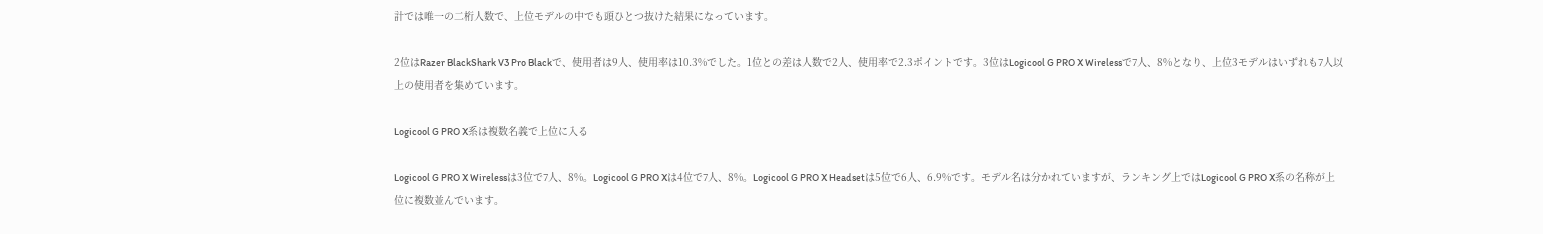計では唯一の二桁人数で、上位モデルの中でも頭ひとつ抜けた結果になっています。

2位はRazer BlackShark V3 Pro Blackで、使用者は9人、使用率は10.3%でした。1位との差は人数で2人、使用率で2.3ポイントです。3位はLogicool G PRO X Wirelessで7人、8%となり、上位3モデルはいずれも7人以上の使用者を集めています。

Logicool G PRO X系は複数名義で上位に入る

Logicool G PRO X Wirelessは3位で7人、8%。Logicool G PRO Xは4位で7人、8%。Logicool G PRO X Headsetは5位で6人、6.9%です。モデル名は分かれていますが、ランキング上ではLogicool G PRO X系の名称が上位に複数並んでいます。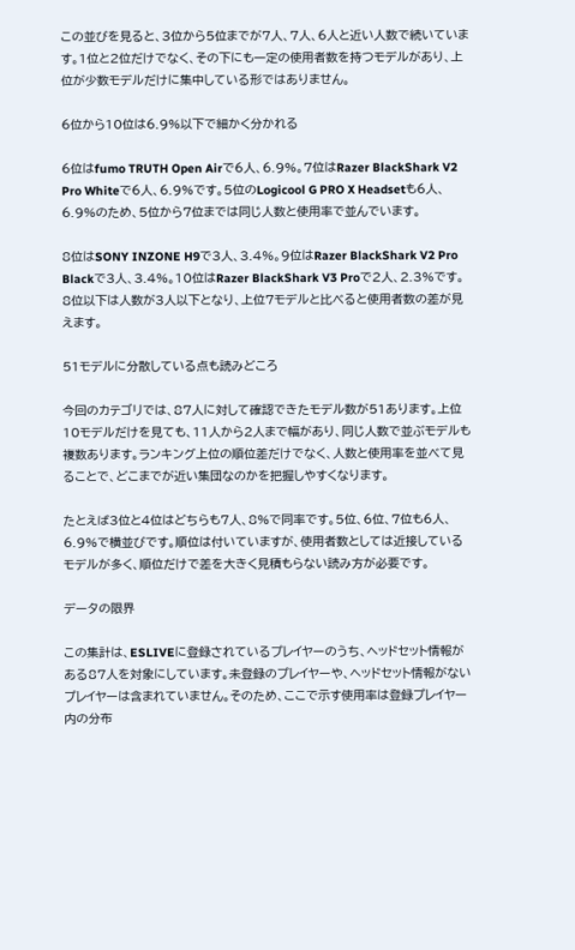この並びを見ると、3位から5位までが7人、7人、6人と近い人数で続いています。1位と2位だけでなく、その下にも一定の使用者数を持つモデルがあり、上位が少数モデルだけに集中している形ではありません。

6位から10位は6.9%以下で細かく分かれる

6位はfumo TRUTH Open Airで6人、6.9%。7位はRazer BlackShark V2 Pro Whiteで6人、6.9%です。5位のLogicool G PRO X Headsetも6人、6.9%のため、5位から7位までは同じ人数と使用率で並んでいます。

8位はSONY INZONE H9で3人、3.4%。9位はRazer BlackShark V2 Pro Blackで3人、3.4%。10位はRazer BlackShark V3 Proで2人、2.3%です。8位以下は人数が3人以下となり、上位7モデルと比べると使用者数の差が見えます。

51モデルに分散している点も読みどころ

今回のカテゴリでは、87人に対して確認できたモデル数が51あります。上位10モデルだけを見ても、11人から2人まで幅があり、同じ人数で並ぶモデルも複数あります。ランキング上位の順位差だけでなく、人数と使用率を並べて見ることで、どこまでが近い集団なのかを把握しやすくなります。

たとえば3位と4位はどちらも7人、8%で同率です。5位、6位、7位も6人、6.9%で横並びです。順位は付いていますが、使用者数としては近接しているモデルが多く、順位だけで差を大きく見積もらない読み方が必要です。

データの限界

この集計は、ESLIVEに登録されているプレイヤーのうち、ヘッドセット情報がある87人を対象にしています。未登録のプレイヤーや、ヘッドセット情報がないプレイヤーは含まれていません。そのため、ここで示す使用率は登録プレイヤー内の分布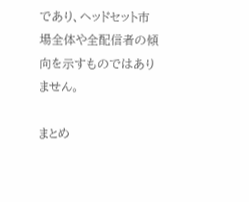であり、ヘッドセット市場全体や全配信者の傾向を示すものではありません。

まとめ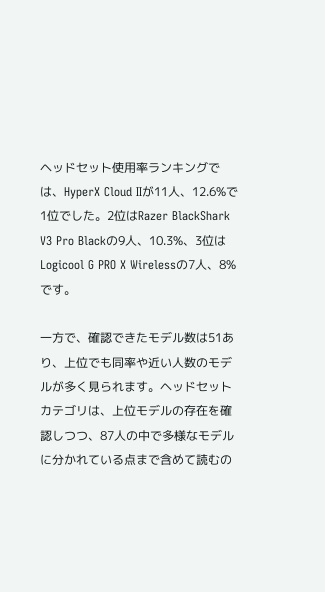ヘッドセット使用率ランキングでは、HyperX Cloud IIが11人、12.6%で1位でした。2位はRazer BlackShark V3 Pro Blackの9人、10.3%、3位はLogicool G PRO X Wirelessの7人、8%です。

一方で、確認できたモデル数は51あり、上位でも同率や近い人数のモデルが多く見られます。ヘッドセットカテゴリは、上位モデルの存在を確認しつつ、87人の中で多様なモデルに分かれている点まで含めて読むの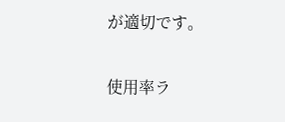が適切です。

使用率ラ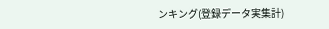ンキング(登録データ実集計)